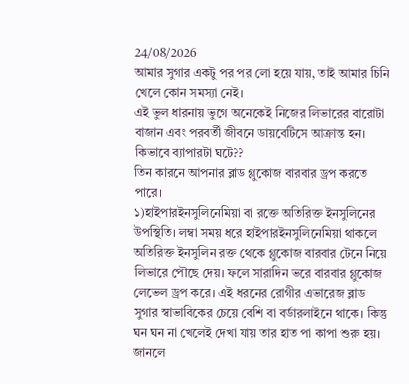24/08/2026
আমার সুগার একটু পর পর লো হয়ে যায়, তাই আমার চিনি খেলে কোন সমস্যা নেই।
এই ভুল ধারনায় ভুগে অনেকেই নিজের লিভারের বারোটা বাজান এবং পরবর্তী জীবনে ডায়বেটিসে আক্রান্ত হন।
কিভাবে ব্যাপারটা ঘটে??
তিন কারনে আপনার ব্লাড গ্লুকোজ বারবার ড্রপ করতে পারে।
১)হাইপারইনসুলিনেমিয়া বা রক্তে অতিরিক্ত ইনসুলিনের উপস্থিতি। লম্বা সময় ধরে হাইপারইনসুলিনেমিয়া থাকলে অতিরিক্ত ইনসুলিন রক্ত থেকে গ্লুকোজ বারবার টেনে নিয়ে লিভারে পৌছে দেয়। ফলে সারাদিন ভরে বারবার গ্লুকোজ লেভেল ড্রপ করে। এই ধরনের রোগীর এভারেজ ব্লাড সুগার স্বাভাবিকের চেয়ে বেশি বা বর্ডারলাইনে থাকে। কিন্তু ঘন ঘন না খেলেই দেখা যায় তার হাত পা কাপা শুরু হয়। জানলে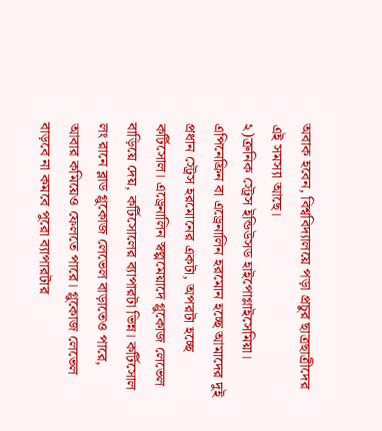অবাক হবেন, বিশ্ববিদ্যালয়ে পড়া প্রচুর ছাত্রছাত্রীদের এই সমস্যা আছে।
২)ক্রনিক স্ট্রেস ইন্ডিউসড হাইপোগ্লাইসেমিয়া। এপিনেফ্রিন বা এড্রেনালিন হরমোন হচ্ছে আমাদের দুই প্রধান স্ট্রেস হরমোনের একটা, অপরটা হচ্ছে কর্টিসোল। এড্রেনালিন স্বল্পমেয়াদে গ্লুকোজ লেভেল বাড়িয়ে দেয়, কর্টিসোলের ব্যাপারটা ভিন্ন। কর্টিসোল লং রানে ব্লাড গ্লুকোজ লেভেল বাড়াতেও পারে, আবার কমিয়েও ফেলতে পারে। গ্লুকোজ লেভেল বাড়বে না কমবে পুরো ব্যাপারটার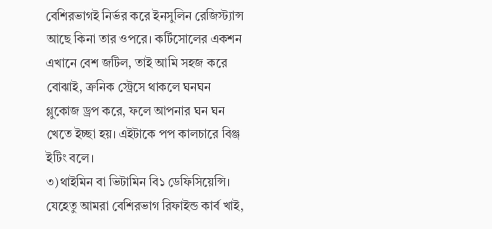বেশিরভাগই নির্ভর করে ইনসুলিন রেজিস্ট্যান্স আছে কিনা তার ওপরে। কর্টিসোলের একশন এখানে বেশ জটিল, তাই আমি সহজ করে বোঝাই, ক্রনিক স্ট্রেসে থাকলে ঘনঘন গ্লুকোজ ড্রপ করে, ফলে আপনার ঘন ঘন খেতে ইচ্ছা হয়। এইটাকে পপ কালচারে বিঞ্জ ইটিং বলে।
৩)থাইমিন বা ভিটামিন বি১ ডেফিসিয়েন্সি। যেহেতু আমরা বেশিরভাগ রিফাইন্ড কার্ব খাই,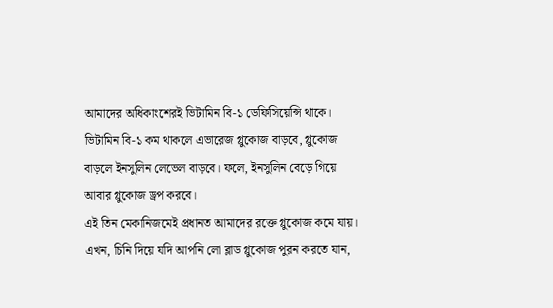আমাদের অধিকাংশেরই ভিটামিন বি-১ ডেফিসিয়েন্সি থাকে।
ভিটামিন বি-১ কম থাকলে এভারেজ গ্লুকোজ বাড়বে, গ্লুকোজ বাড়লে ইনসুলিন লেভেল বাড়বে। ফলে, ইনসুলিন বেড়ে গিয়ে আবার গ্লুকোজ ড্রপ করবে।
এই তিন মেকানিজমেই প্রধানত আমাদের রক্তে গ্লুকোজ কমে যায়।
এখন, চিনি দিয়ে যদি আপনি লো ব্লাড গ্লুকোজ পুরন করতে যান,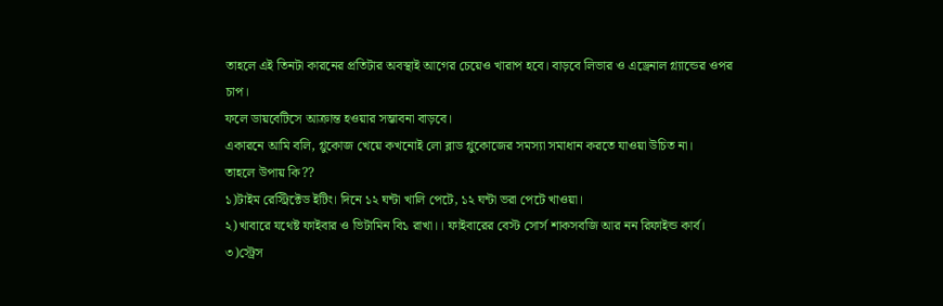তাহলে এই তিনটা কারনের প্রতিটার অবস্থাই আগের চেয়েও খারাপ হবে। বাড়বে লিভার ও এড্রেনাল গ্ল্যান্ডের ওপর চাপ।
ফলে ডায়বেটিসে আক্রান্ত হওয়ার সম্ভাবনা বাড়বে।
একারনে আমি বলি, গ্লুকোজ খেয়ে কখনোই লো ব্লাড গ্লুকোজের সমস্যা সমাধান করতে যাওয়া উচিত না।
তাহলে উপায় কি??
১)টাইম রেস্ট্রিক্টেড ইটিং। দিনে ১২ ঘন্টা খালি পেটে, ১২ ঘন্টা ভরা পেটে খাওয়া।
২)খাবারে যথেষ্ট ফাইবার ও ভিটামিন বি১ রাখা।। ফাইবারের বেস্ট সোর্স শাকসবজি আর নন রিফাইন্ড কার্ব।
৩)স্ট্রেস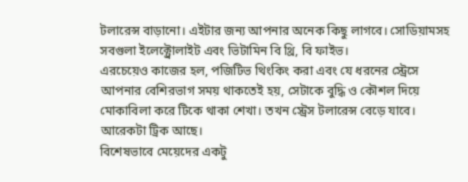টলারেন্স বাড়ানো। এইটার জন্য আপনার অনেক কিছু লাগবে। সোডিয়ামসহ সবগুলা ইলেক্ট্রোলাইট এবং ভিটামিন বি থ্রি, বি ফাইভ।
এরচেয়েও কাজের হল, পজিটিভ থিংকিং করা এবং যে ধরনের স্ট্রেসে আপনার বেশিরভাগ সময় থাকতেই হয়, সেটাকে বুদ্ধি ও কৌশল দিয়ে মোকাবিলা করে টিকে থাকা শেখা। তখন স্ট্রেস টলারেন্স বেড়ে যাবে।
আরেকটা ট্রিক আছে।
বিশেষভাবে মেয়েদের একটু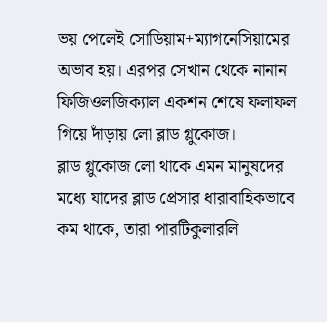ভয় পেলেই সোডিয়াম+ম্যাগনেসিয়ামের অভাব হয়। এরপর সেখান থেকে নানান ফিজিওলজিক্যাল একশন শেষে ফলাফল গিয়ে দাঁড়ায় লো ব্লাড গ্লুকোজ।
ব্লাড গ্লুকোজ লো থাকে এমন মানুষদের মধ্যে যাদের ব্লাড প্রেসার ধারাবাহিকভাবে কম থাকে, তারা পারটিকুলারলি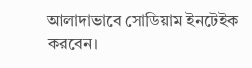আলাদাভাবে সোডিয়াম ইনটেইক করবেন।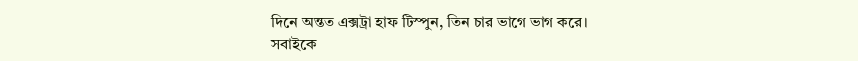দিনে অন্তত এক্সট্রা হাফ টিস্পুন, তিন চার ভাগে ভাগ করে।
সবাইকে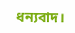ধন্যবাদ।